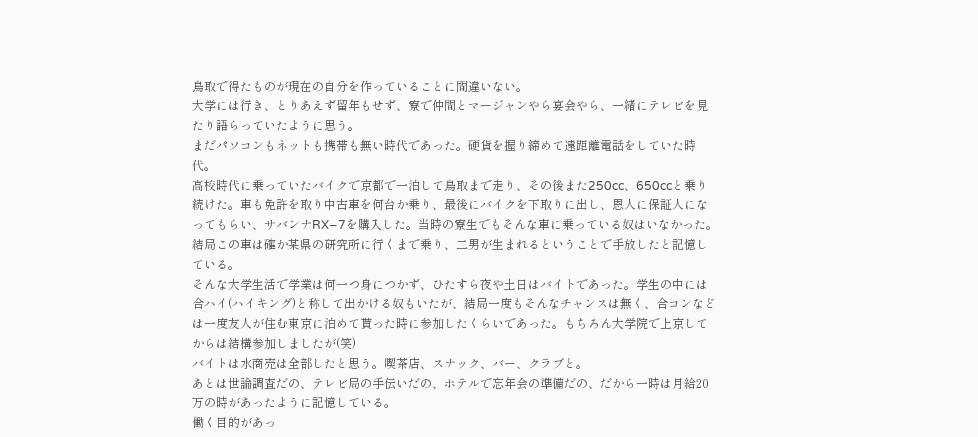鳥取で得たものが現在の自分を作っていることに間違いない。
大学には行き、とりあえず留年もせず、寮で仲間とマージャンやら宴会やら、一緒にテレビを見たり語らっていたように思う。
まだパソコンもネットも携帯も無い時代であった。硬貨を握り締めて遠距離電話をしていた時代。
高校時代に乗っていたバイクで京都で一泊して鳥取まで走り、その後また250cc、650ccと乗り続けた。車も免許を取り中古車を何台か乗り、最後にバイクを下取りに出し、恩人に保証人になってもらい、サバンナRX−7を購入した。当時の寮生でもそんな車に乗っている奴はいなかった。結局この車は確か某県の研究所に行くまで乗り、二男が生まれるということで手放したと記憶している。
そんな大学生活で学業は何一つ身につかず、ひたすら夜や土日はバイトであった。学生の中には合ハイ(ハイキング)と称して出かける奴もいたが、結局一度もそんなチャンスは無く、合コンなどは一度友人が住む東京に泊めて貰った時に参加したくらいであった。もちろん大学院で上京してからは結構参加しましたが(笑)
バイトは水商売は全部したと思う。喫茶店、スナック、バー、クラブと。
あとは世論調査だの、テレビ局の手伝いだの、ホテルで忘年会の準備だの、だから一時は月給20万の時があったように記憶している。
働く目的があっ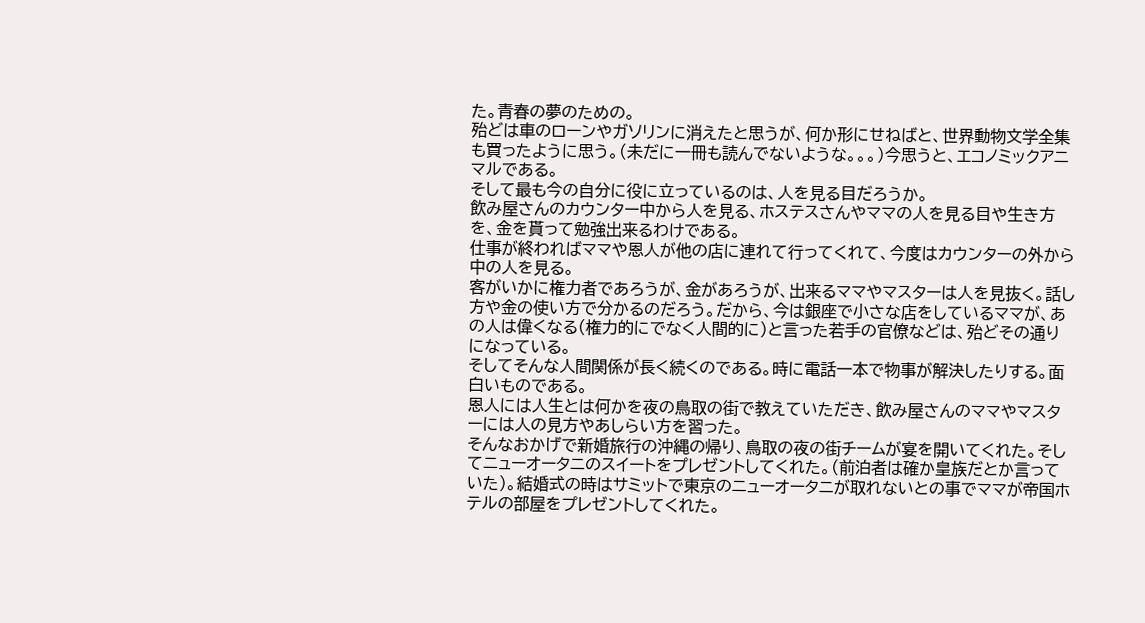た。青春の夢のための。
殆どは車のローンやガソリンに消えたと思うが、何か形にせねばと、世界動物文学全集も買ったように思う。(未だに一冊も読んでないような。。。)今思うと、エコノミックアニマルである。
そして最も今の自分に役に立っているのは、人を見る目だろうか。
飲み屋さんのカウンター中から人を見る、ホステスさんやママの人を見る目や生き方を、金を貰って勉強出来るわけである。
仕事が終わればママや恩人が他の店に連れて行ってくれて、今度はカウンターの外から中の人を見る。
客がいかに権力者であろうが、金があろうが、出来るママやマスターは人を見抜く。話し方や金の使い方で分かるのだろう。だから、今は銀座で小さな店をしているママが、あの人は偉くなる(権力的にでなく人間的に)と言った若手の官僚などは、殆どその通りになっている。
そしてそんな人間関係が長く続くのである。時に電話一本で物事が解決したりする。面白いものである。
恩人には人生とは何かを夜の鳥取の街で教えていただき、飲み屋さんのママやマスターには人の見方やあしらい方を習った。
そんなおかげで新婚旅行の沖縄の帰り、鳥取の夜の街チームが宴を開いてくれた。そしてニューオータニのスイートをプレゼントしてくれた。(前泊者は確か皇族だとか言っていた)。結婚式の時はサミットで東京のニューオータニが取れないとの事でママが帝国ホテルの部屋をプレゼントしてくれた。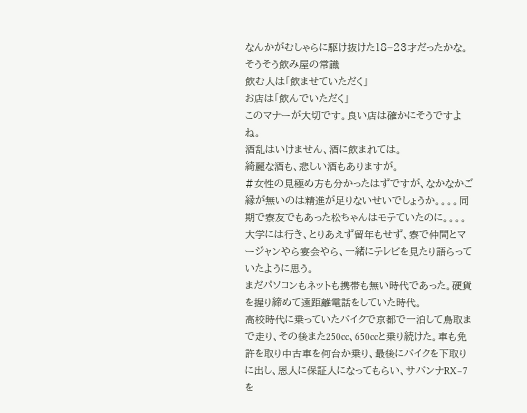なんかがむしゃらに駆け抜けた18−23才だったかな。
そうそう飲み屋の常識
飲む人は「飲ませていただく」
お店は「飲んでいただく」
このマナーが大切です。良い店は確かにそうですよね。
酒乱はいけません、酒に飲まれては。
綺麗な酒も、悲しい酒もありますが。
#女性の見極め方も分かったはずですが、なかなかご縁が無いのは精進が足りないせいでしょうか。。。。同期で寮友でもあった松ちゃんはモテていたのに。。。。
大学には行き、とりあえず留年もせず、寮で仲間とマージャンやら宴会やら、一緒にテレビを見たり語らっていたように思う。
まだパソコンもネットも携帯も無い時代であった。硬貨を握り締めて遠距離電話をしていた時代。
高校時代に乗っていたバイクで京都で一泊して鳥取まで走り、その後また250cc、650ccと乗り続けた。車も免許を取り中古車を何台か乗り、最後にバイクを下取りに出し、恩人に保証人になってもらい、サバンナRX−7を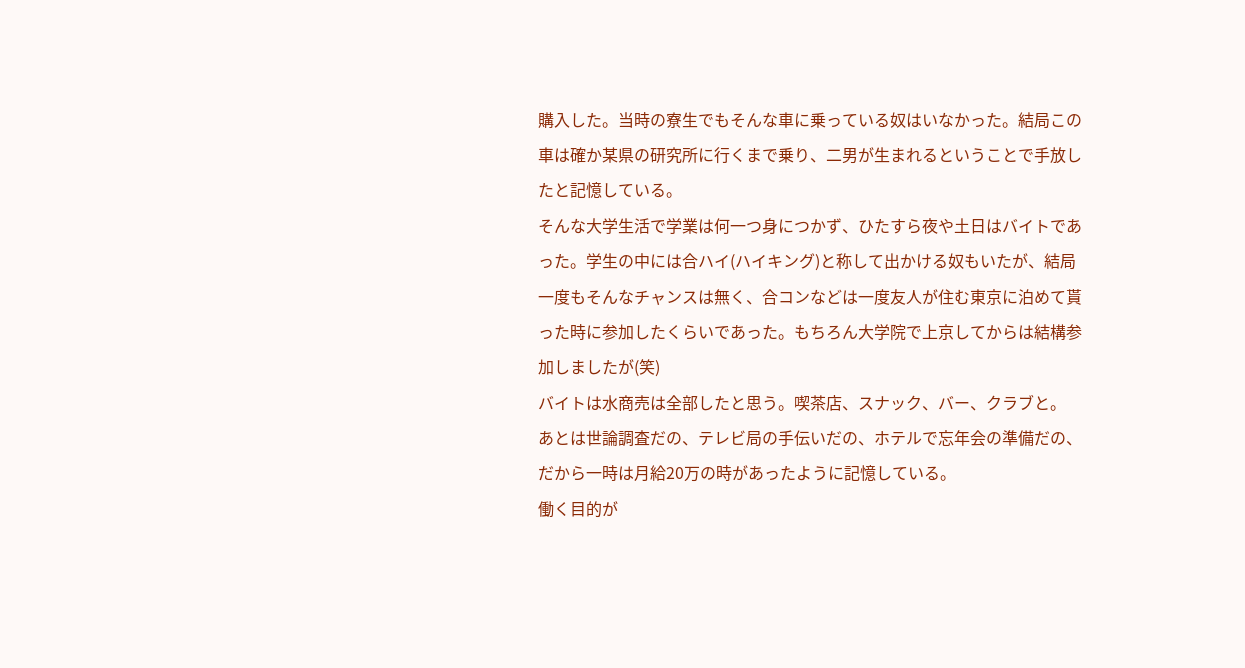購入した。当時の寮生でもそんな車に乗っている奴はいなかった。結局この車は確か某県の研究所に行くまで乗り、二男が生まれるということで手放したと記憶している。
そんな大学生活で学業は何一つ身につかず、ひたすら夜や土日はバイトであった。学生の中には合ハイ(ハイキング)と称して出かける奴もいたが、結局一度もそんなチャンスは無く、合コンなどは一度友人が住む東京に泊めて貰った時に参加したくらいであった。もちろん大学院で上京してからは結構参加しましたが(笑)
バイトは水商売は全部したと思う。喫茶店、スナック、バー、クラブと。
あとは世論調査だの、テレビ局の手伝いだの、ホテルで忘年会の準備だの、だから一時は月給20万の時があったように記憶している。
働く目的が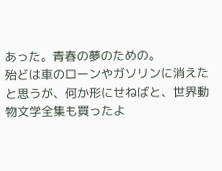あった。青春の夢のための。
殆どは車のローンやガソリンに消えたと思うが、何か形にせねばと、世界動物文学全集も買ったよ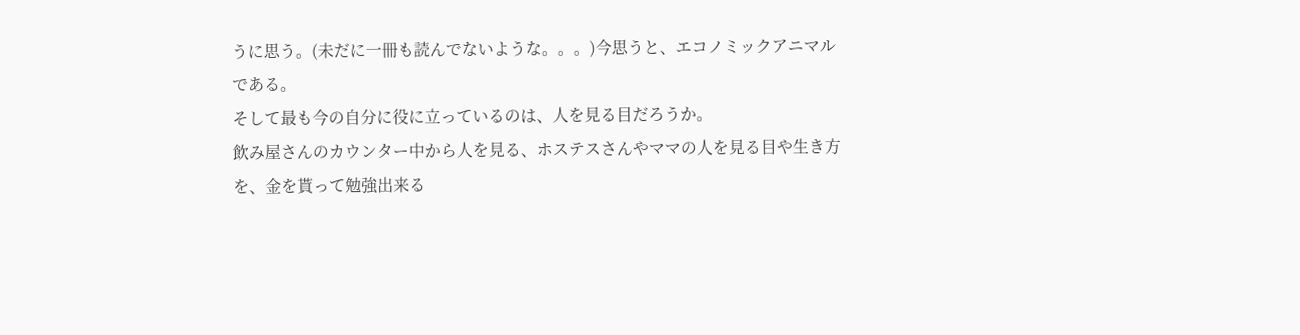うに思う。(未だに一冊も読んでないような。。。)今思うと、エコノミックアニマルである。
そして最も今の自分に役に立っているのは、人を見る目だろうか。
飲み屋さんのカウンター中から人を見る、ホステスさんやママの人を見る目や生き方を、金を貰って勉強出来る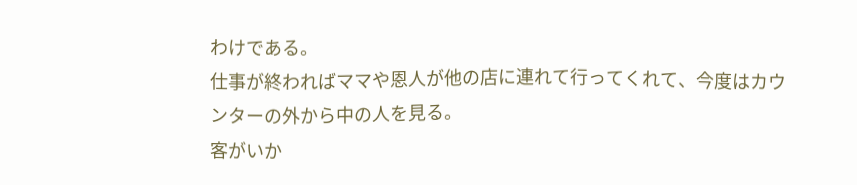わけである。
仕事が終わればママや恩人が他の店に連れて行ってくれて、今度はカウンターの外から中の人を見る。
客がいか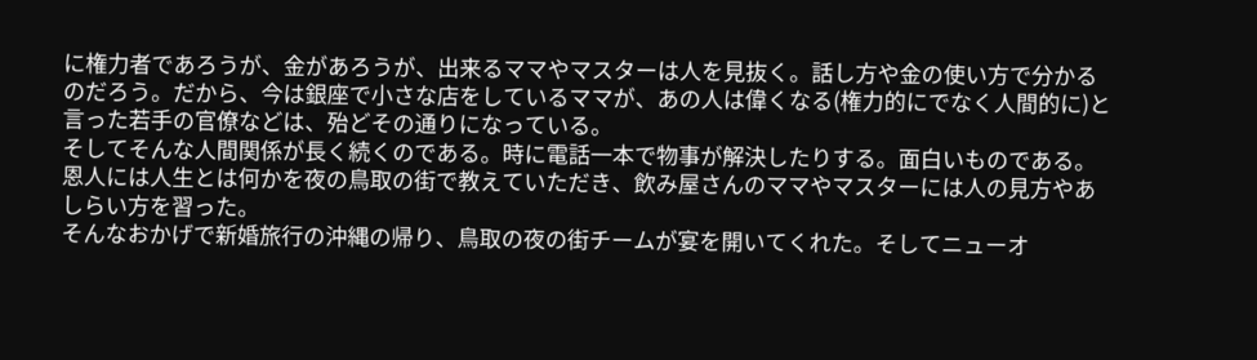に権力者であろうが、金があろうが、出来るママやマスターは人を見抜く。話し方や金の使い方で分かるのだろう。だから、今は銀座で小さな店をしているママが、あの人は偉くなる(権力的にでなく人間的に)と言った若手の官僚などは、殆どその通りになっている。
そしてそんな人間関係が長く続くのである。時に電話一本で物事が解決したりする。面白いものである。
恩人には人生とは何かを夜の鳥取の街で教えていただき、飲み屋さんのママやマスターには人の見方やあしらい方を習った。
そんなおかげで新婚旅行の沖縄の帰り、鳥取の夜の街チームが宴を開いてくれた。そしてニューオ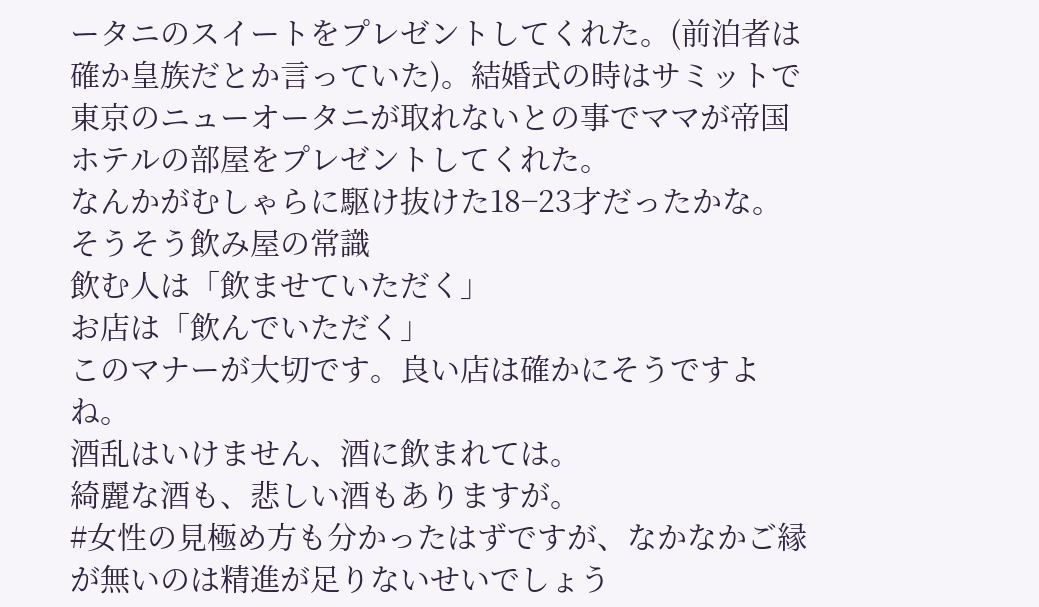ータニのスイートをプレゼントしてくれた。(前泊者は確か皇族だとか言っていた)。結婚式の時はサミットで東京のニューオータニが取れないとの事でママが帝国ホテルの部屋をプレゼントしてくれた。
なんかがむしゃらに駆け抜けた18−23才だったかな。
そうそう飲み屋の常識
飲む人は「飲ませていただく」
お店は「飲んでいただく」
このマナーが大切です。良い店は確かにそうですよね。
酒乱はいけません、酒に飲まれては。
綺麗な酒も、悲しい酒もありますが。
#女性の見極め方も分かったはずですが、なかなかご縁が無いのは精進が足りないせいでしょう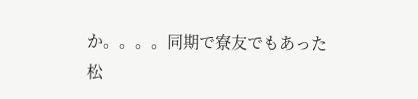か。。。。同期で寮友でもあった松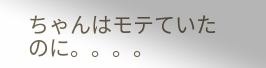ちゃんはモテていたのに。。。。